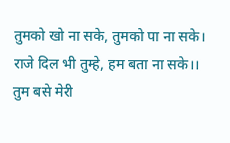तुमको खो ना सके, तुमको पा ना सके।
राजे दिल भी तुम्हे, हम बता ना सके।।
तुम बसे मेरी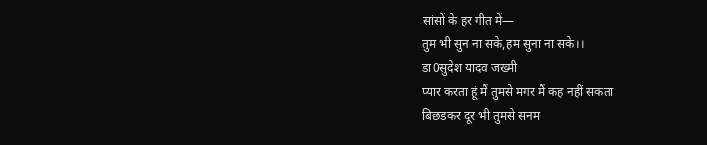सांसों के हर गीत में—
तुम भी सुन ना सके,हम सुना ना सके।।
डा0सुदेश यादव जख्मी
प्यार करता हूं मैं तुमसे मगर मैं कह नहीं सकता
बिछडकर दूर भी तुमसे सनम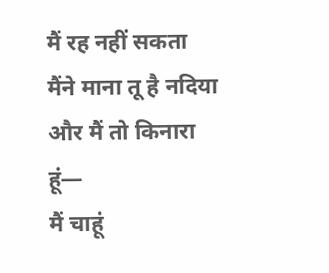मैं रह नहीं सकता
मैंने माना तू है नदिया और मैं तो किनारा हूं—
मैं चाहूं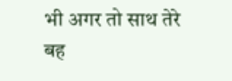भी अगर तो साथ तेरे बह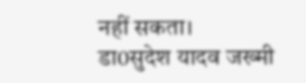नहीं सकता।
डा0सुदेश यादव जख्मी